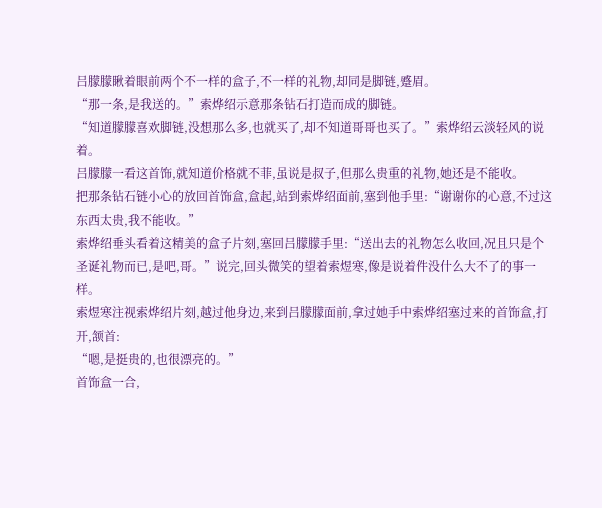吕朦朦瞅着眼前两个不一样的盒子,不一样的礼物,却同是脚链,蹙眉。
“那一条,是我送的。”索烨绍示意那条钻石打造而成的脚链。
“知道朦朦喜欢脚链,没想那么多,也就买了,却不知道哥哥也买了。”索烨绍云淡轻风的说着。
吕朦朦一看这首饰,就知道价格就不菲,虽说是叔子,但那么贵重的礼物,她还是不能收。
把那条钻石链小心的放回首饰盒,盒起,站到索烨绍面前,塞到他手里:“谢谢你的心意,不过这东西太贵,我不能收。”
索烨绍垂头看着这精美的盒子片刻,塞回吕朦朦手里:“送出去的礼物怎么收回,况且只是个圣诞礼物而已,是吧,哥。”说完,回头微笑的望着索煜寒,像是说着件没什么大不了的事一样。
索煜寒注视索烨绍片刻,越过他身边,来到吕朦朦面前,拿过她手中索烨绍塞过来的首饰盒,打开,颔首:
“嗯,是挺贵的,也很漂亮的。”
首饰盒一合,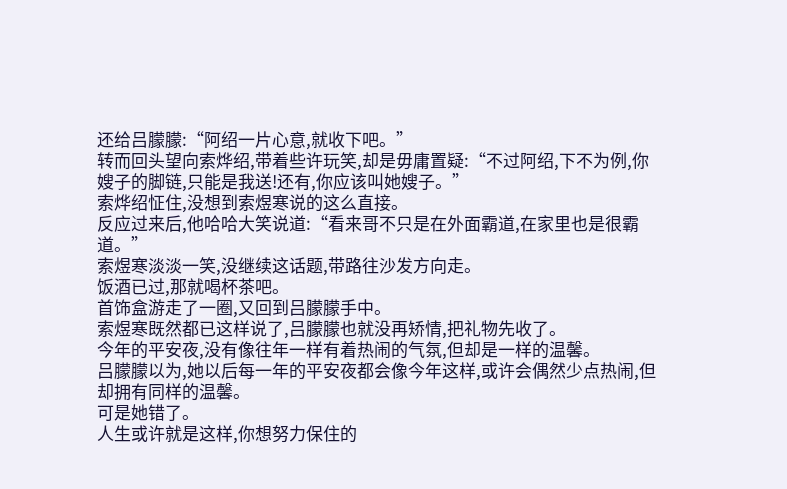还给吕朦朦:“阿绍一片心意,就收下吧。”
转而回头望向索烨绍,带着些许玩笑,却是毋庸置疑:“不过阿绍,下不为例,你嫂子的脚链,只能是我送!还有,你应该叫她嫂子。”
索烨绍怔住,没想到索煜寒说的这么直接。
反应过来后,他哈哈大笑说道:“看来哥不只是在外面霸道,在家里也是很霸道。”
索煜寒淡淡一笑,没继续这话题,带路往沙发方向走。
饭酒已过,那就喝杯茶吧。
首饰盒游走了一圈,又回到吕朦朦手中。
索煜寒既然都已这样说了,吕朦朦也就没再矫情,把礼物先收了。
今年的平安夜,没有像往年一样有着热闹的气氛,但却是一样的温馨。
吕朦朦以为,她以后每一年的平安夜都会像今年这样,或许会偶然少点热闹,但却拥有同样的温馨。
可是她错了。
人生或许就是这样,你想努力保住的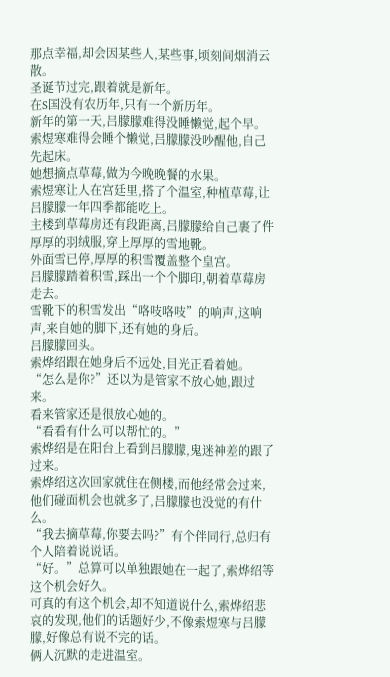那点幸福,却会因某些人,某些事,顷刻间烟消云散。
圣诞节过完,跟着就是新年。
在S国没有农历年,只有一个新历年。
新年的第一天,吕朦朦难得没睡懒觉,起个早。
索煜寒难得会睡个懒觉,吕朦朦没吵醒他,自己先起床。
她想摘点草莓,做为今晚晚餐的水果。
索煜寒让人在宫廷里,搭了个温室,种植草莓,让吕朦朦一年四季都能吃上。
主楼到草莓房还有段距离,吕朦朦给自己裹了件厚厚的羽绒服,穿上厚厚的雪地靴。
外面雪已停,厚厚的积雪覆盖整个皇宫。
吕朦朦踏着积雪,踩出一个个脚印,朝着草莓房走去。
雪靴下的积雪发出“咯吱咯吱”的响声,这响声,来自她的脚下,还有她的身后。
吕朦朦回头。
索烨绍跟在她身后不远处,目光正看着她。
“怎么是你?”还以为是管家不放心她,跟过来。
看来管家还是很放心她的。
“看看有什么可以帮忙的。”
索烨绍是在阳台上看到吕朦朦,鬼迷神差的跟了过来。
索烨绍这次回家就住在侧楼,而他经常会过来,他们碰面机会也就多了,吕朦朦也没觉的有什么。
“我去摘草莓,你要去吗?”有个伴同行,总归有个人陪着说说话。
“好。”总算可以单独跟她在一起了,索烨绍等这个机会好久。
可真的有这个机会,却不知道说什么,索烨绍悲哀的发现,他们的话题好少,不像索煜寒与吕朦朦,好像总有说不完的话。
俩人沉默的走进温室。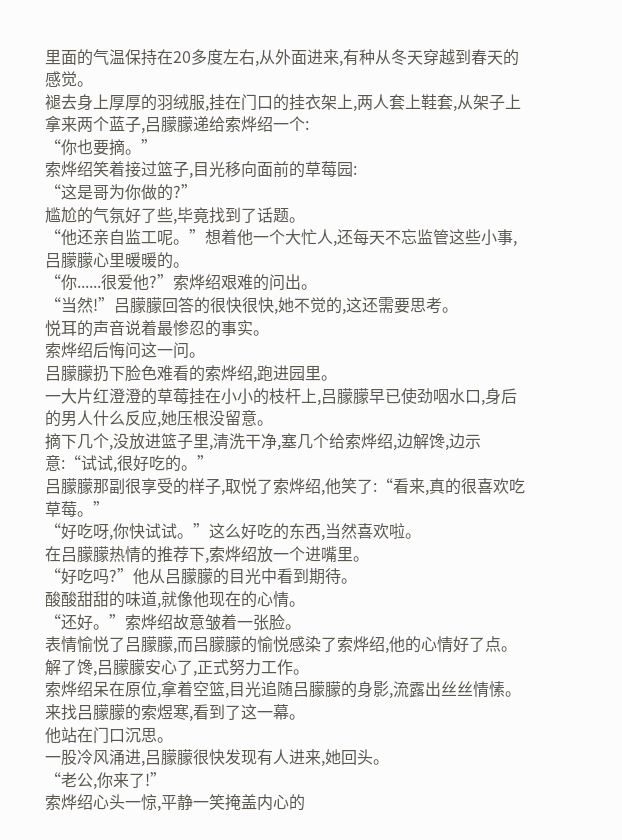里面的气温保持在20多度左右,从外面进来,有种从冬天穿越到春天的感觉。
褪去身上厚厚的羽绒服,挂在门口的挂衣架上,两人套上鞋套,从架子上拿来两个蓝子,吕朦朦递给索烨绍一个:
“你也要摘。”
索烨绍笑着接过篮子,目光移向面前的草莓园:
“这是哥为你做的?”
尴尬的气氛好了些,毕竟找到了话题。
“他还亲自监工呢。”想着他一个大忙人,还每天不忘监管这些小事,吕朦朦心里暖暖的。
“你......很爱他?”索烨绍艰难的问出。
“当然!”吕朦朦回答的很快很快,她不觉的,这还需要思考。
悦耳的声音说着最惨忍的事实。
索烨绍后悔问这一问。
吕朦朦扔下脸色难看的索烨绍,跑进园里。
一大片红澄澄的草莓挂在小小的枝杆上,吕朦朦早已使劲咽水口,身后的男人什么反应,她压根没留意。
摘下几个,没放进篮子里,清洗干净,塞几个给索烨绍,边解馋,边示意:“试试,很好吃的。”
吕朦朦那副很享受的样子,取悦了索烨绍,他笑了:“看来,真的很喜欢吃草莓。”
“好吃呀,你快试试。”这么好吃的东西,当然喜欢啦。
在吕朦朦热情的推荐下,索烨绍放一个进嘴里。
“好吃吗?”他从吕朦朦的目光中看到期待。
酸酸甜甜的味道,就像他现在的心情。
“还好。”索烨绍故意皱着一张脸。
表情愉悦了吕朦朦,而吕朦朦的愉悦感染了索烨绍,他的心情好了点。
解了馋,吕朦朦安心了,正式努力工作。
索烨绍呆在原位,拿着空篮,目光追随吕朦朦的身影,流露出丝丝情愫。
来找吕朦朦的索煜寒,看到了这一幕。
他站在门口沉思。
一股冷风涌进,吕朦朦很快发现有人进来,她回头。
“老公,你来了!”
索烨绍心头一惊,平静一笑掩盖内心的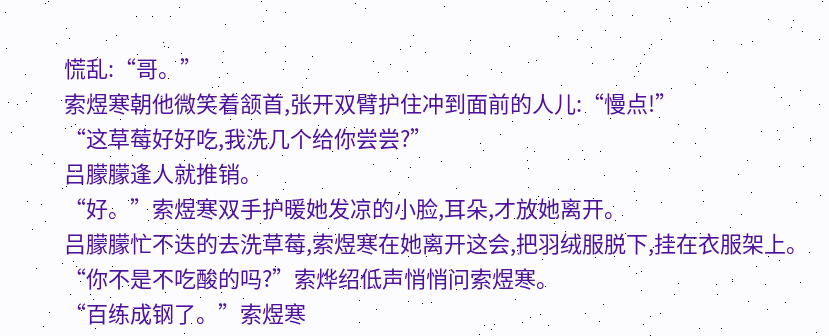慌乱:“哥。”
索煜寒朝他微笑着颔首,张开双臂护住冲到面前的人儿:“慢点!”
“这草莓好好吃,我洗几个给你尝尝?”
吕朦朦逢人就推销。
“好。”索煜寒双手护暖她发凉的小脸,耳朵,才放她离开。
吕朦朦忙不迭的去洗草莓,索煜寒在她离开这会,把羽绒服脱下,挂在衣服架上。
“你不是不吃酸的吗?”索烨绍低声悄悄问索煜寒。
“百练成钢了。”索煜寒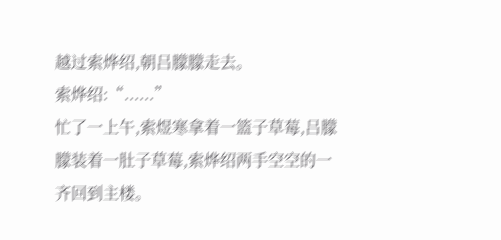越过索烨绍,朝吕朦朦走去。
索烨绍:“......”
忙了一上午,索煜寒拿着一篮子草莓,吕朦朦装着一肚子草莓,索烨绍两手空空的一齐回到主楼。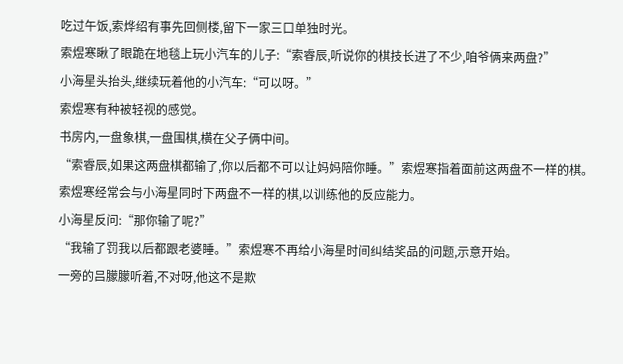吃过午饭,索烨绍有事先回侧楼,留下一家三口单独时光。
索煜寒瞅了眼跪在地毯上玩小汽车的儿子:“索睿辰,听说你的棋技长进了不少,咱爷俩来两盘?”
小海星头抬头,继续玩着他的小汽车:“可以呀。”
索煜寒有种被轻视的感觉。
书房内,一盘象棋,一盘围棋,横在父子俩中间。
“索睿辰,如果这两盘棋都输了,你以后都不可以让妈妈陪你睡。”索煜寒指着面前这两盘不一样的棋。
索煜寒经常会与小海星同时下两盘不一样的棋,以训练他的反应能力。
小海星反问:“那你输了呢?”
“我输了罚我以后都跟老婆睡。”索煜寒不再给小海星时间纠结奖品的问题,示意开始。
一旁的吕朦朦听着,不对呀,他这不是欺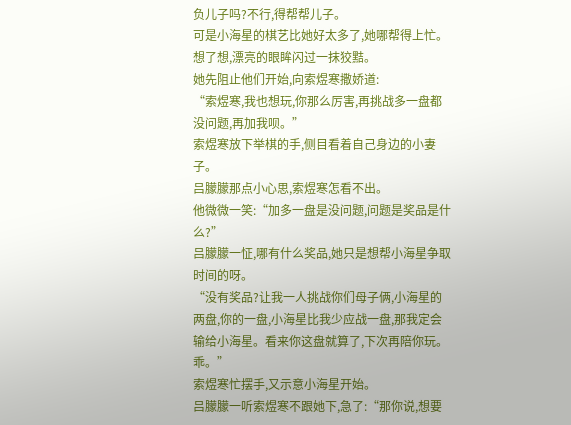负儿子吗?不行,得帮帮儿子。
可是小海星的棋艺比她好太多了,她哪帮得上忙。
想了想,漂亮的眼眸闪过一抹狡黠。
她先阻止他们开始,向索煜寒撒娇道:
“索煜寒,我也想玩,你那么厉害,再挑战多一盘都没问题,再加我呗。”
索煜寒放下举棋的手,侧目看着自己身边的小妻子。
吕朦朦那点小心思,索煜寒怎看不出。
他微微一笑:“加多一盘是没问题,问题是奖品是什么?”
吕朦朦一怔,哪有什么奖品,她只是想帮小海星争取时间的呀。
“没有奖品?让我一人挑战你们母子俩,小海星的两盘,你的一盘,小海星比我少应战一盘,那我定会输给小海星。看来你这盘就算了,下次再陪你玩。乖。”
索煜寒忙摆手,又示意小海星开始。
吕朦朦一听索煜寒不跟她下,急了:“那你说,想要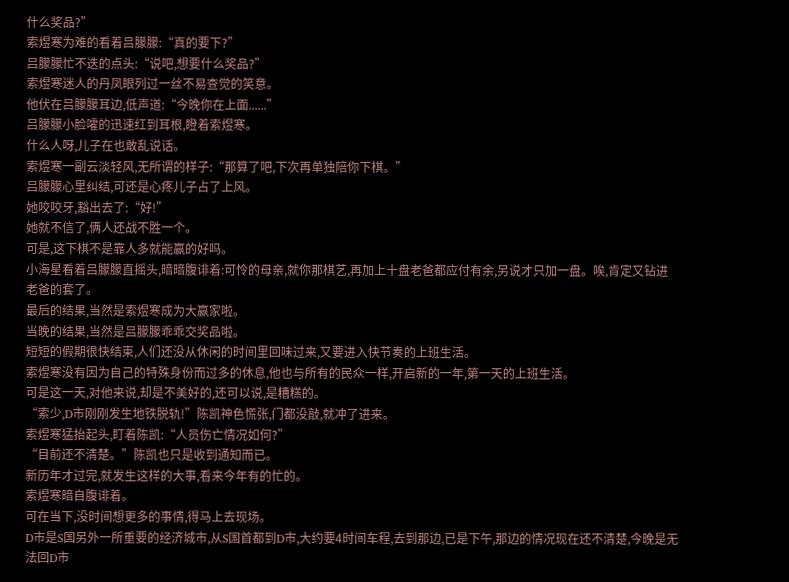什么奖品?”
索煜寒为难的看着吕朦朦:“真的要下?”
吕朦朦忙不迭的点头:“说吧,想要什么奖品?”
索煜寒迷人的丹凤眼列过一丝不易查觉的笑意。
他伏在吕朦朦耳边,低声道:“今晚你在上面......”
吕朦朦小脸嚯的迅速红到耳根,瞪着索煜寒。
什么人呀,儿子在也敢乱说话。
索煜寒一副云淡轻风,无所谓的样子:“那算了吧,下次再单独陪你下棋。”
吕朦朦心里纠结,可还是心疼儿子占了上风。
她咬咬牙,豁出去了:“好!”
她就不信了,俩人还战不胜一个。
可是,这下棋不是靠人多就能赢的好吗。
小海星看着吕朦朦直摇头,暗暗腹诽着:可怜的母亲,就你那棋艺,再加上十盘老爸都应付有余,另说才只加一盘。唉,肯定又钻进老爸的套了。
最后的结果,当然是索煜寒成为大赢家啦。
当晚的结果,当然是吕朦朦乖乖交奖品啦。
短短的假期很快结束,人们还没从休闲的时间里回味过来,又要进入快节奏的上班生活。
索煜寒没有因为自己的特殊身份而过多的休息,他也与所有的民众一样,开启新的一年,第一天的上班生活。
可是这一天,对他来说,却是不美好的,还可以说,是糟糕的。
“索少,D市刚刚发生地铁脱轨!”陈凯神色慌张,门都没敲,就冲了进来。
索煜寒猛抬起头,盯着陈凯:“人员伤亡情况如何?”
“目前还不清楚。”陈凯也只是收到通知而已。
新历年才过完,就发生这样的大事,看来今年有的忙的。
索煜寒暗自腹诽着。
可在当下,没时间想更多的事情,得马上去现场。
D市是S国另外一所重要的经济城市,从S国首都到D市,大约要4时间车程,去到那边,已是下午,那边的情况现在还不清楚,今晚是无法回D市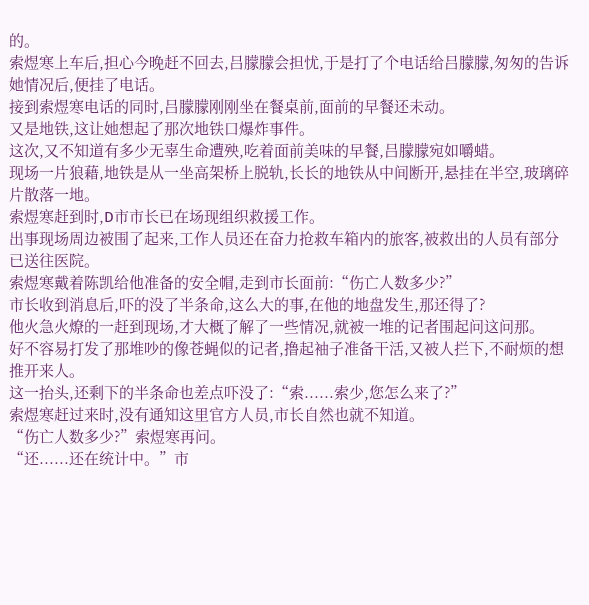的。
索煜寒上车后,担心今晚赶不回去,吕朦朦会担忧,于是打了个电话给吕朦朦,匆匆的告诉她情况后,便挂了电话。
接到索煜寒电话的同时,吕朦朦刚刚坐在餐桌前,面前的早餐还未动。
又是地铁,这让她想起了那次地铁口爆炸事件。
这次,又不知道有多少无辜生命遭殃,吃着面前美味的早餐,吕朦朦宛如嚼蜡。
现场一片狼藉,地铁是从一坐高架桥上脱轨,长长的地铁从中间断开,悬挂在半空,玻璃碎片散落一地。
索煜寒赶到时,D市市长已在场现组织救援工作。
出事现场周边被围了起来,工作人员还在奋力抢救车箱内的旅客,被救出的人员有部分已送往医院。
索煜寒戴着陈凯给他准备的安全帽,走到市长面前:“伤亡人数多少?”
市长收到消息后,吓的没了半条命,这么大的事,在他的地盘发生,那还得了?
他火急火燎的一赶到现场,才大概了解了一些情况,就被一堆的记者围起问这问那。
好不容易打发了那堆吵的像苍蝇似的记者,撸起袖子准备干活,又被人拦下,不耐烦的想推开来人。
这一抬头,还剩下的半条命也差点吓没了:“索......索少,您怎么来了?”
索煜寒赶过来时,没有通知这里官方人员,市长自然也就不知道。
“伤亡人数多少?”索煜寒再问。
“还......还在统计中。”市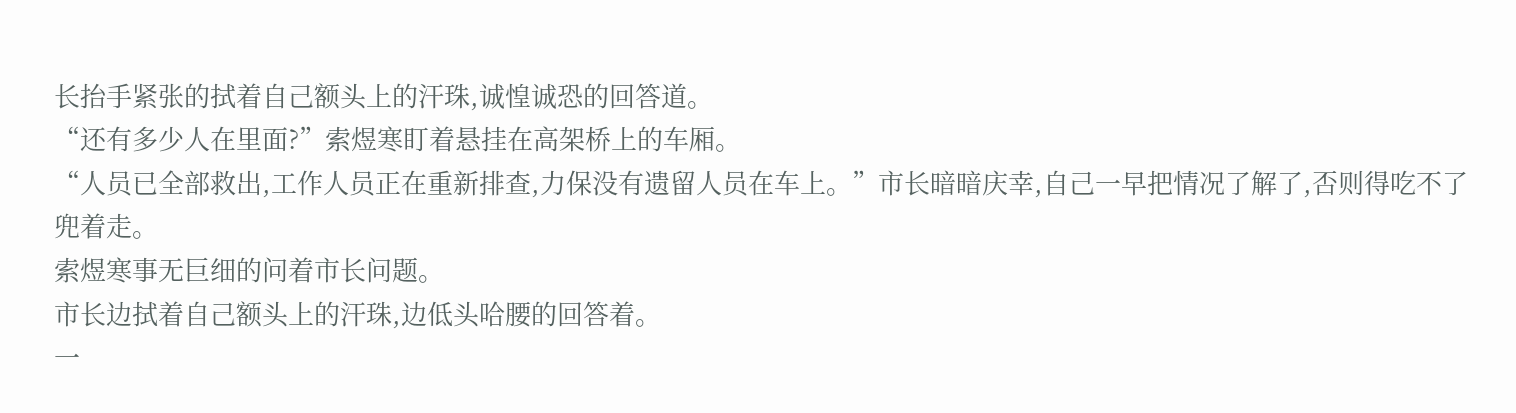长抬手紧张的拭着自己额头上的汗珠,诚惶诚恐的回答道。
“还有多少人在里面?”索煜寒盯着悬挂在高架桥上的车厢。
“人员已全部救出,工作人员正在重新排查,力保没有遗留人员在车上。”市长暗暗庆幸,自己一早把情况了解了,否则得吃不了兜着走。
索煜寒事无巨细的问着市长问题。
市长边拭着自己额头上的汗珠,边低头哈腰的回答着。
一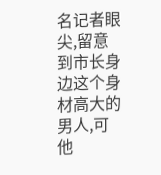名记者眼尖,留意到市长身边这个身材高大的男人,可他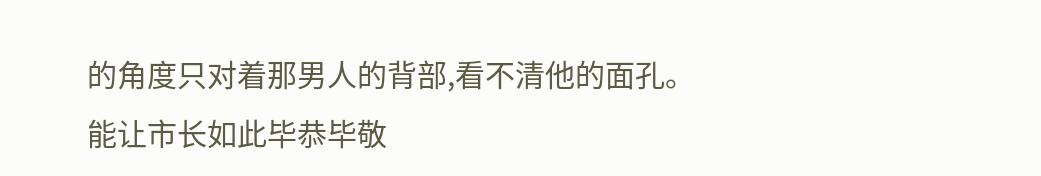的角度只对着那男人的背部,看不清他的面孔。
能让市长如此毕恭毕敬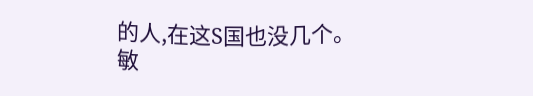的人,在这S国也没几个。
敏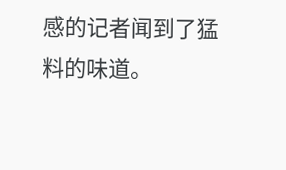感的记者闻到了猛料的味道。